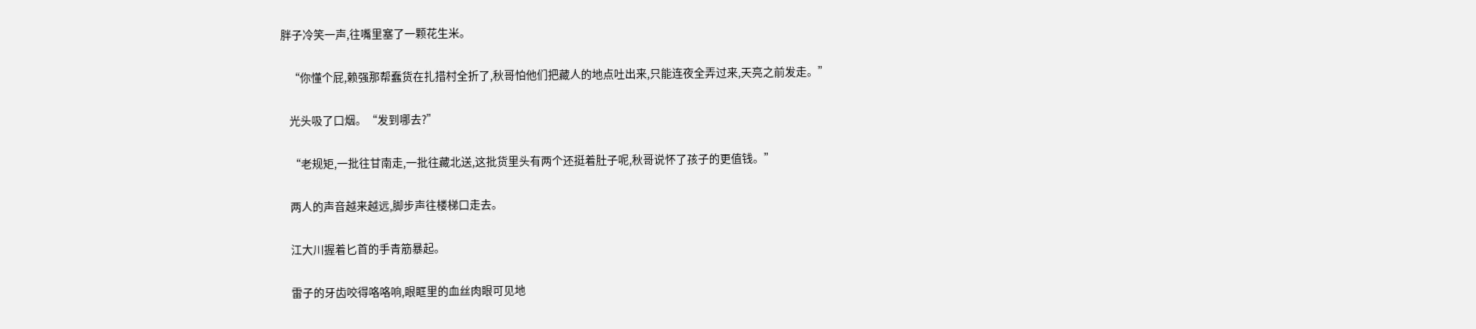胖子冷笑一声,往嘴里塞了一颗花生米。

    “你懂个屁,赖强那帮蠢货在扎措村全折了,秋哥怕他们把藏人的地点吐出来,只能连夜全弄过来,天亮之前发走。”

    光头吸了口烟。“发到哪去?”

    “老规矩,一批往甘南走,一批往藏北送,这批货里头有两个还挺着肚子呢,秋哥说怀了孩子的更值钱。”

    两人的声音越来越远,脚步声往楼梯口走去。

    江大川握着匕首的手青筋暴起。

    雷子的牙齿咬得咯咯响,眼眶里的血丝肉眼可见地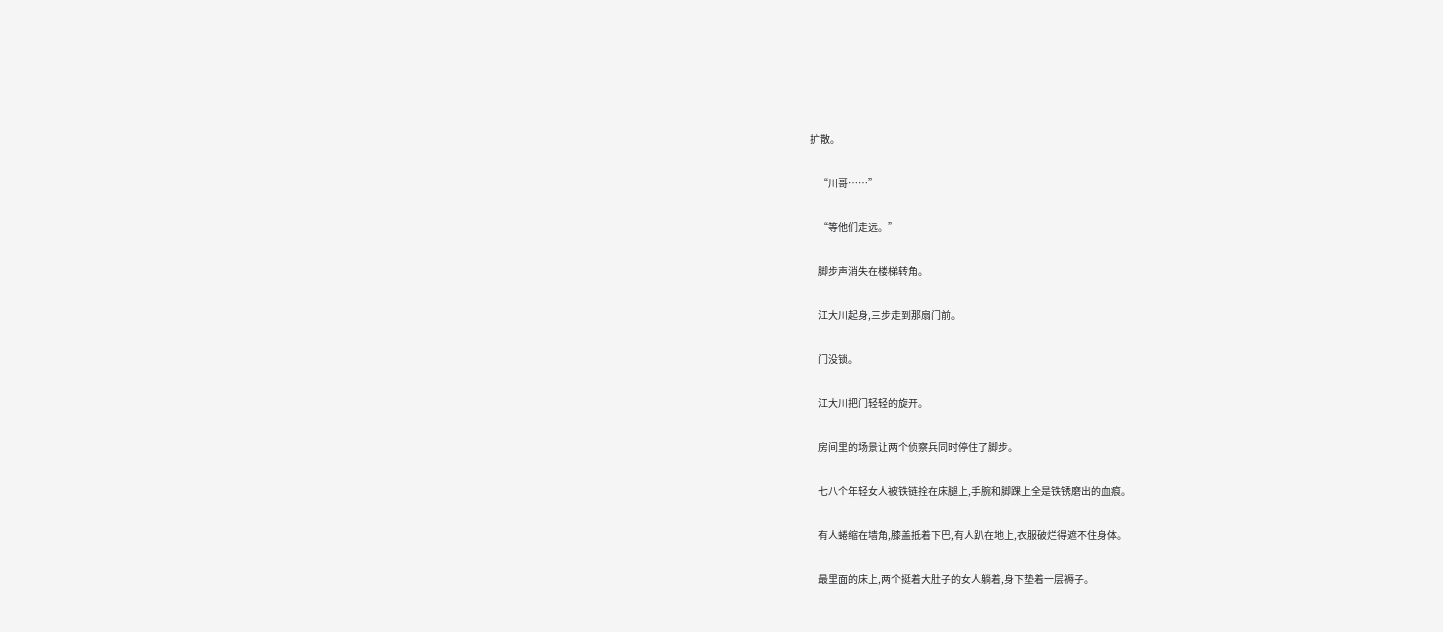扩散。

    “川哥……”

    “等他们走远。”

    脚步声消失在楼梯转角。

    江大川起身,三步走到那扇门前。

    门没锁。

    江大川把门轻轻的旋开。

    房间里的场景让两个侦察兵同时停住了脚步。

    七八个年轻女人被铁链拴在床腿上,手腕和脚踝上全是铁锈磨出的血痕。

    有人蜷缩在墙角,膝盖抵着下巴,有人趴在地上,衣服破烂得遮不住身体。

    最里面的床上,两个挺着大肚子的女人躺着,身下垫着一层褥子。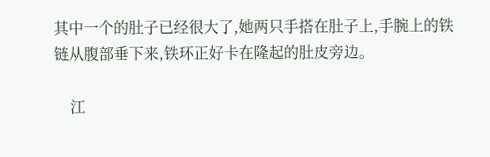其中一个的肚子已经很大了,她两只手搭在肚子上,手腕上的铁链从腹部垂下来,铁环正好卡在隆起的肚皮旁边。

    江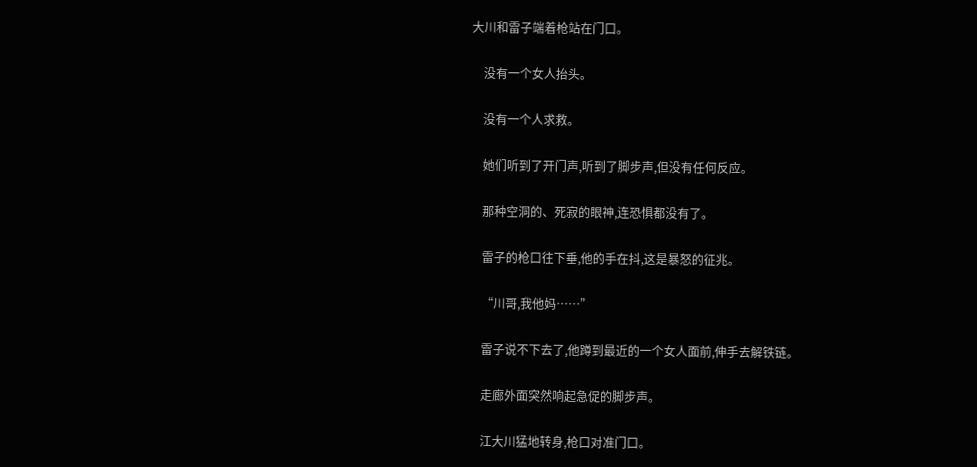大川和雷子端着枪站在门口。

    没有一个女人抬头。

    没有一个人求救。

    她们听到了开门声,听到了脚步声,但没有任何反应。

    那种空洞的、死寂的眼神,连恐惧都没有了。

    雷子的枪口往下垂,他的手在抖,这是暴怒的征兆。

    “川哥,我他妈……”

    雷子说不下去了,他蹲到最近的一个女人面前,伸手去解铁链。

    走廊外面突然响起急促的脚步声。

    江大川猛地转身,枪口对准门口。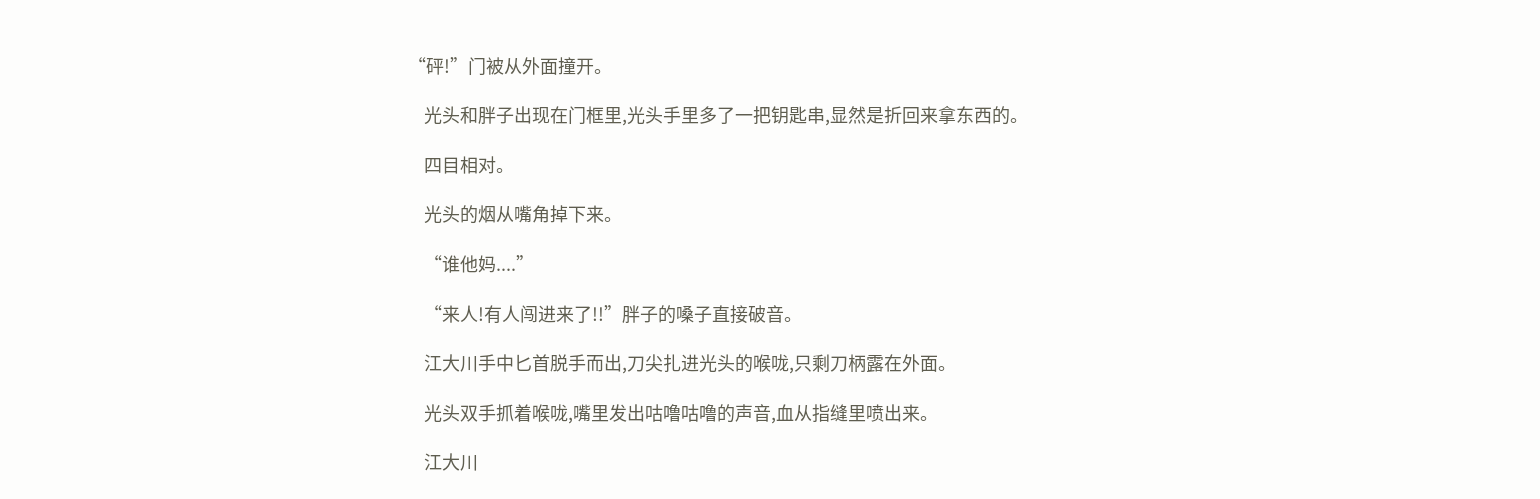“砰!”门被从外面撞开。

    光头和胖子出现在门框里,光头手里多了一把钥匙串,显然是折回来拿东西的。

    四目相对。

    光头的烟从嘴角掉下来。

    “谁他妈....”

    “来人!有人闯进来了!!”胖子的嗓子直接破音。

    江大川手中匕首脱手而出,刀尖扎进光头的喉咙,只剩刀柄露在外面。

    光头双手抓着喉咙,嘴里发出咕噜咕噜的声音,血从指缝里喷出来。

    江大川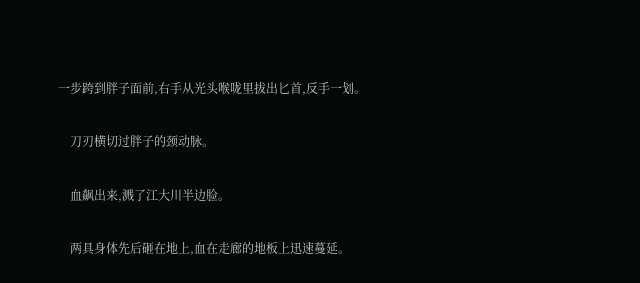一步跨到胖子面前,右手从光头喉咙里拔出匕首,反手一划。

    刀刃横切过胖子的颈动脉。

    血飙出来,溅了江大川半边脸。

    两具身体先后砸在地上,血在走廊的地板上迅速蔓延。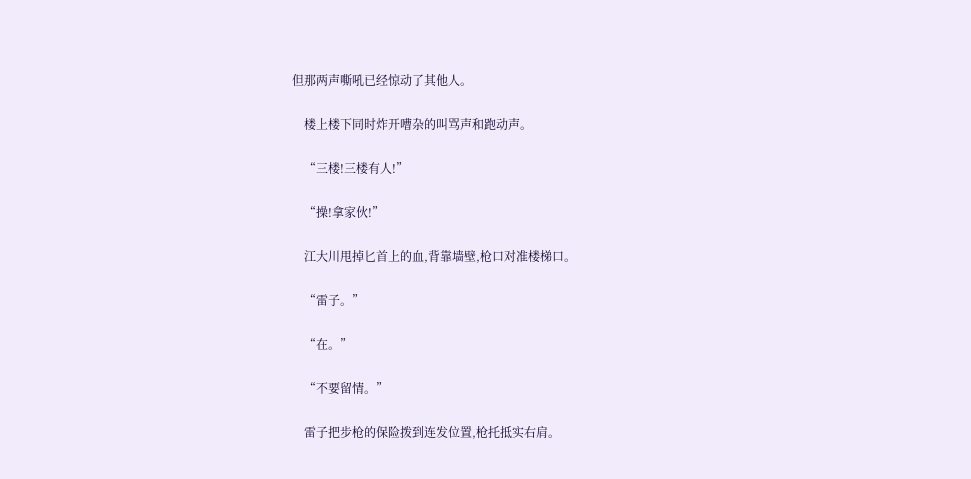但那两声嘶吼已经惊动了其他人。

    楼上楼下同时炸开嘈杂的叫骂声和跑动声。

    “三楼!三楼有人!”

    “操!拿家伙!”

    江大川甩掉匕首上的血,背靠墙壁,枪口对准楼梯口。

    “雷子。”

    “在。”

    “不要留情。”

    雷子把步枪的保险拨到连发位置,枪托抵实右肩。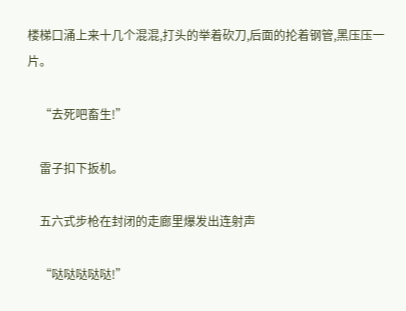楼梯口涌上来十几个混混,打头的举着砍刀,后面的抡着钢管,黑压压一片。

    “去死吧畜生!”

    雷子扣下扳机。

    五六式步枪在封闭的走廊里爆发出连射声

    “哒哒哒哒哒!”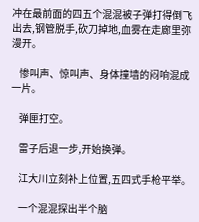冲在最前面的四五个混混被子弹打得倒飞出去,钢管脱手,砍刀掉地,血雾在走廊里弥漫开。

    惨叫声、惊叫声、身体撞墙的闷响混成一片。

    弹匣打空。

    雷子后退一步,开始换弹。

    江大川立刻补上位置,五四式手枪平举。

    一个混混探出半个脑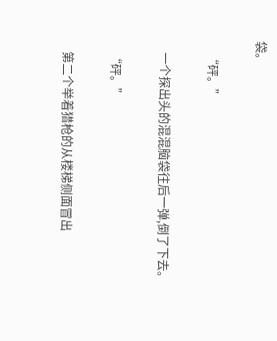袋。

    “砰。”

    一个探出头的混混脑袋往后一弹,倒了下去。

    “砰。”

    第二个举着猎枪的从楼梯侧面冒出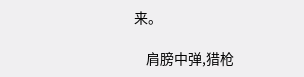来。

    肩膀中弹,猎枪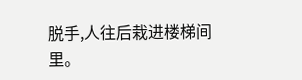脱手,人往后栽进楼梯间里。